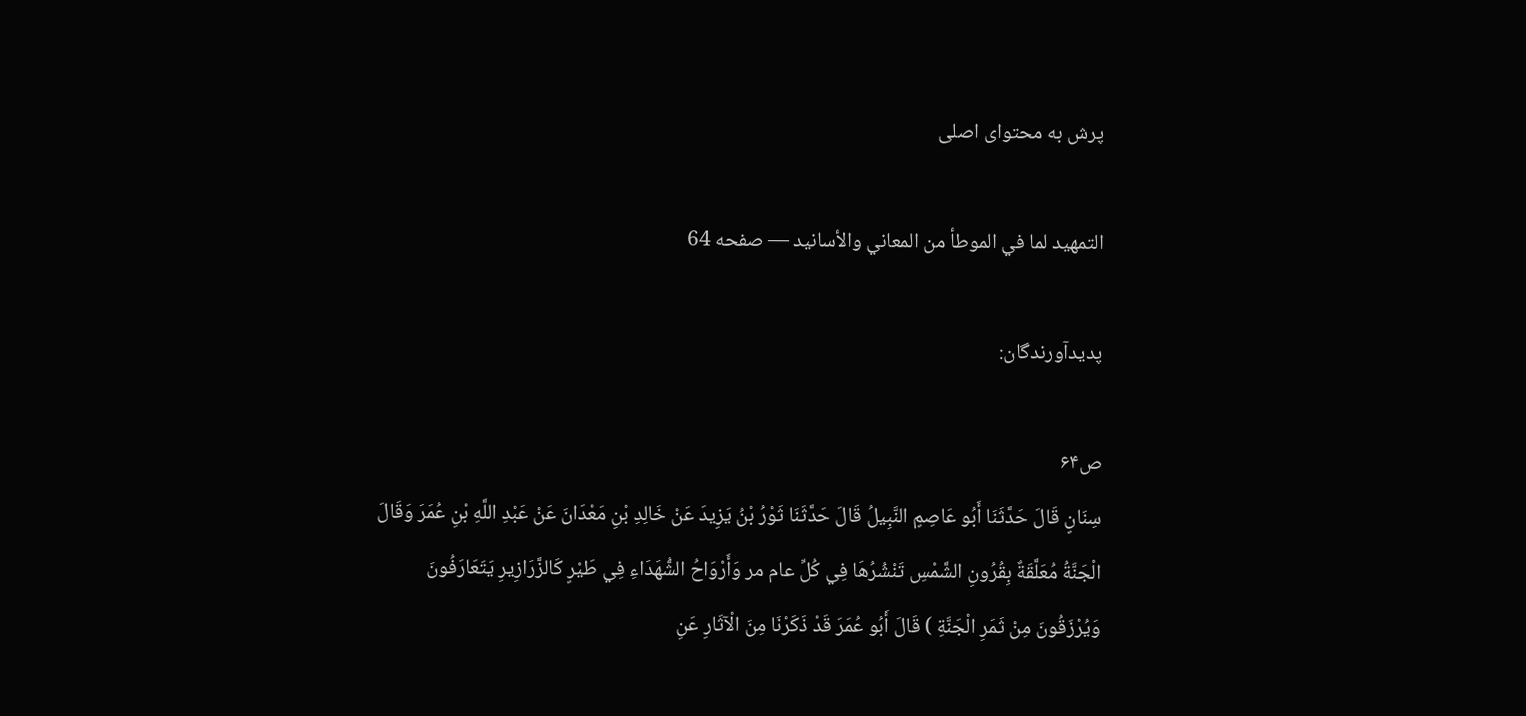پرش به محتوای اصلی

التمهيد لما في الموطأ من المعاني والأسانيد — صفحه 64

پدیدآورندگان:

ص۶۴
سِنَانٍ قَالَ حَدَّثَنَا أَبُو عَاصِمٍ النَّبِيلُ قَالَ حَدَّثَنَا ثَوْرُ بْنُ يَزِيدَ عَنْ خَالِدِ بْنِ مَعْدَانَ عَنْ عَبْدِ اللَّهِ بْنِ عُمَرَ وَقَالَ الْجَنَّةُ مُعَلَّقَةٌ بِقُرُونِ الشَّمْسِ تَنْشُرُهَا فِي كُلِّ عام مر وَأَرْوَاحُ الشُّهَدَاءِ فِي طَيْرٍ كَالزَّرَازِيرِ يَتَعَارَفُونَ وَيُرْزَقُونَ مِنْ ثَمَرِ الْجَنَّةِ ) قَالَ أَبُو عُمَرَ قَدْ ذَكَرْنَا مِنَ الْآثَارِ عَنِ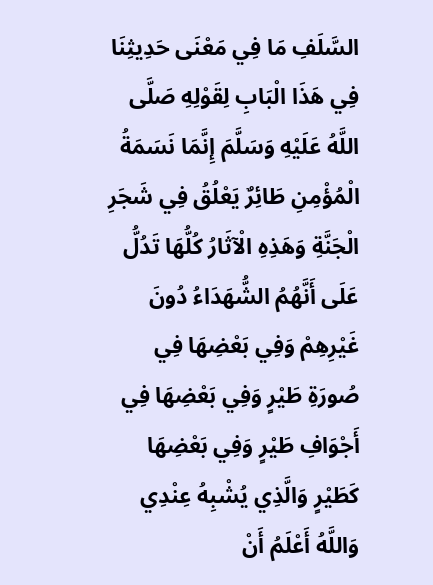السَّلَفِ مَا فِي مَعْنَى حَدِيثِنَا فِي هَذَا الْبَابِ لِقَوْلِهِ صَلَّى اللَّهُ عَلَيْهِ وَسَلَّمَ إِنَّمَا نَسَمَةُ الْمُؤْمِنِ طَائِرٌ يَعْلُقُ فِي شَجَرِ الْجَنَّةِ وَهَذِهِ الْآثَارُ كُلُّهَا تَدُلُّ عَلَى أَنَّهُمُ الشُّهَدَاءُ دُونَ غَيْرِهِمْ وَفِي بَعْضِهَا فِي صُورَةِ طَيْرٍ وَفِي بَعْضِهَا فِي أَجْوَافِ طَيْرٍ وَفِي بَعْضِهَا كَطَيْرٍ وَالَّذِي يُشْبِهُ عِنْدِي وَاللَّهُ أَعْلَمُ أَنْ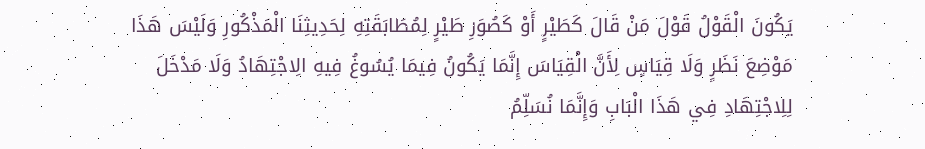يَكُونَ الْقَوْلُ قَوْلَ مَنْ قَالَ كَطَيْرٍ أَوْ كَصُوَرِ طَيْرٍ لِمُطَابَقَتِهِ لِحَدِيثِنَا الْمَذْكُورِ وَلَيْسَ هَذَا مَوْضِعَ نَظَرٍ وَلَا قِيَاسٍ لِأَنَّ الْقِيَاسَ إِنَّمَا يَكُونُ فِيمَا يُسُوغُ فِيهِ الِاجْتِهَادُ وَلَا مَدْخَلَ لِلِاجْتِهَادِ فِي هَذَا الْبَابِ وَإِنَّمَا نُسَلِّمُ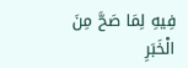فِيهِ لِمَا صَحَّ مِنَ الْخَبَرِ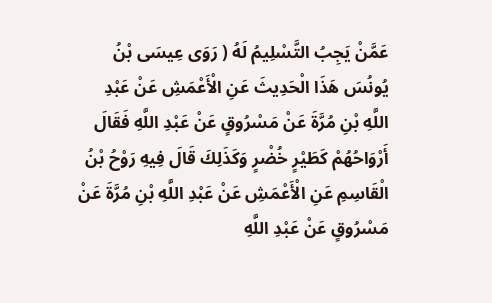عَمَّنْ يَجِبُ التَّسْلِيمُ لَهُ ( رَوَى عِيسَى بْنُ يُونُسَ هَذَا الْحَدِيثَ عَنِ الْأَعْمَشِ عَنْ عَبْدِ اللَّهِ بْنِ مُرَّةَ عَنْ مَسْرُوقٍ عَنْ عَبْدِ اللَّهِ فَقَالَ أَرْوَاحُهُمْ كَطَيْرٍ خُضْرٍ وَكَذَلِكَ قَالَ فِيهِ رَوْحُ بْنُ الْقَاسِمِ عَنِ الْأَعْمَشِ عَنْ عَبْدِ اللَّهِ بْنِ مُرَّةَ عَنْ مَسْرُوقٍ عَنْ عَبْدِ اللَّهِ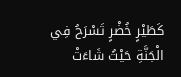كَطَيْرٍ خُضْرٍ تَسْرَحُ فِي الْجَنَّةِ حَيْثُ شَاءَتْ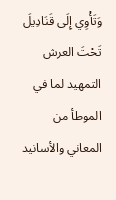وَتَأْوِي إِلَى قَنَادِيلَ تَحْتَ العرش
التمهيد لما في الموطأ من المعاني والأسانيد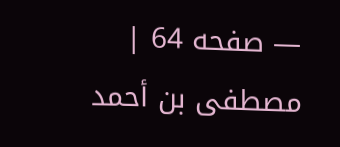— صفحه 64 | مصطفى بن أحمد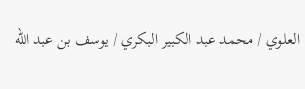العلوي / محمد عبد الكبير البكري / يوسف بن عبد الله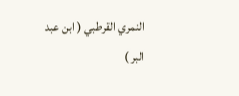النمري القرطبي ( ابن عبد البر )